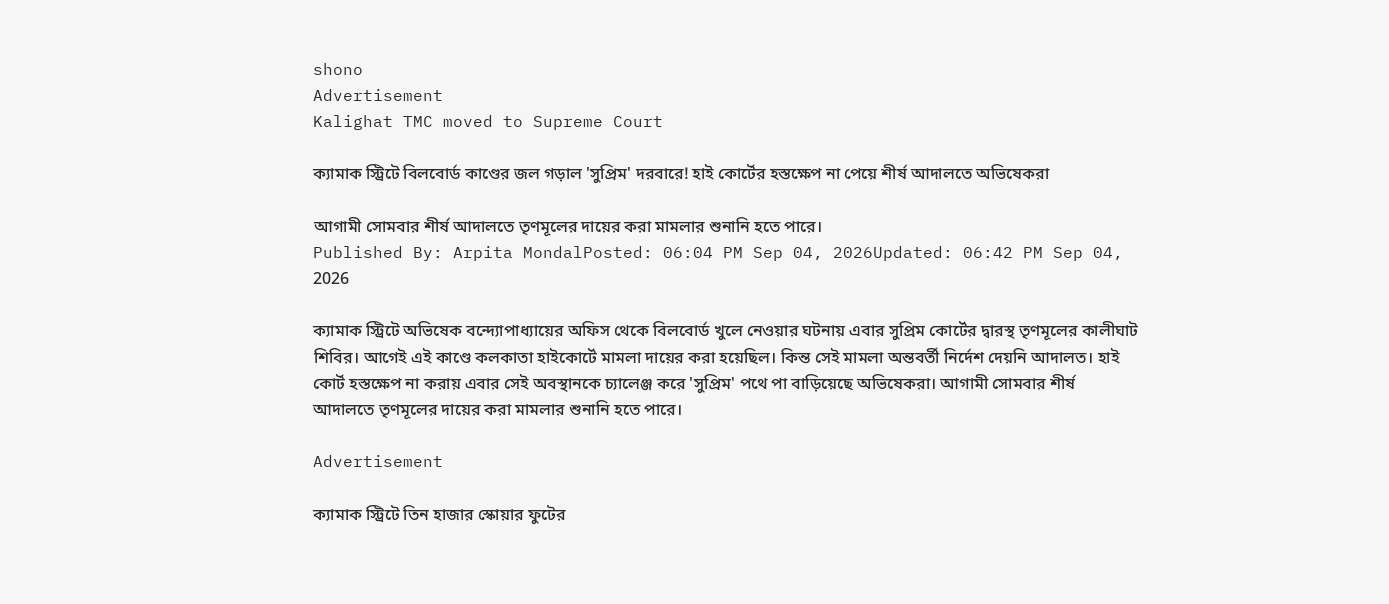shono
Advertisement
Kalighat TMC moved to Supreme Court

ক্যামাক স্ট্রিটে বিলবোর্ড কাণ্ডের জল গড়াল 'সুপ্রিম' দরবারে! হাই কোর্টের হস্তক্ষেপ না পেয়ে শীর্ষ আদালতে অভিষেকরা

আগামী সোমবার শীর্ষ আদালতে তৃণমূলের দায়ের করা মামলার শুনানি হতে পারে।
Published By: Arpita MondalPosted: 06:04 PM Sep 04, 2026Updated: 06:42 PM Sep 04, 2026

ক্যামাক স্ট্রিটে অভিষেক বন্দ্যোপাধ্যায়ের অফিস থেকে বিলবোর্ড খুলে নেওয়ার ঘটনায় এবার সুপ্রিম কোর্টের দ্বারস্থ তৃণমূলের কালীঘাট শিবির। আগেই এই কাণ্ডে কলকাতা হাইকোর্টে মামলা দায়ের করা হয়েছিল। কিন্ত সেই মামলা অন্তবর্তী নির্দেশ দেয়নি আদালত। হাই কোর্ট হস্তক্ষেপ না করায় এবার সেই অবস্থানকে চ্যালেঞ্জ করে 'সুপ্রিম' পথে পা বাড়িয়েছে অভিষেকরা। আগামী সোমবার শীর্ষ আদালতে তৃণমূলের দায়ের করা মামলার শুনানি হতে পারে।

Advertisement

ক্যামাক স্ট্রিটে তিন হাজার স্কোয়ার ফুটের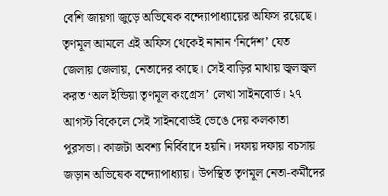বেশি জায়গা জুড়ে অভিষেক বন্দ্যোপাধ্যায়ের অফিস রয়েছে। তৃণমূল আমলে এই অফিস থেকেই নানান ‘নির্দেশ’ যেত জেলায় জেলায়, নেতাদের কাছে। সেই বাড়ির মাথায় জ্বলজ্বল করত ‘অল ইন্ডিয়া তৃণমূল কংগ্রেস’ লেখা সাইনবোর্ড। ২৭ আগস্ট বিকেলে সেই সাইনবোর্ডই ভেঙে দেয় কলকাতা পুরসভা। কাজটা অবশ্য নির্বিবাদে হয়নি। দফায় দফায় বচসায় জড়ান অভিষেক বন্দ্যোপাধ্যায়। উপস্থিত তৃণমূল নেতা-কর্মীদের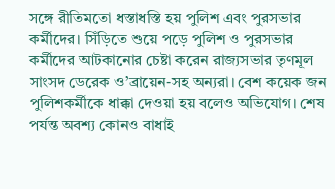সঙ্গে রীতিমতো ধস্তাধস্তি হয় পুলিশ এবং পুরসভার কর্মীদের। সিঁড়িতে শুয়ে পড়ে পুলিশ ও পুরসভার কর্মীদের আটকানোর চেষ্টা করেন রাজ্যসভার তৃণমূল সাংসদ ডেরেক ও’ব্রায়েন-সহ অন্যরা। বেশ কয়েক জন পুলিশকর্মীকে ধাক্কা দেওয়া হয় বলেও অভিযোগ। শেষ পর্যন্ত অবশ্য কোনও বাধাই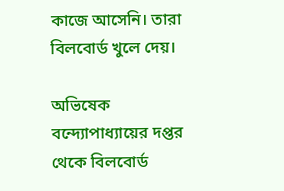কাজে আসেনি। তারা বিলবোর্ড খুলে দেয়।

অভিষেক বন্দ্যোপাধ্যায়ের দপ্তর থেকে বিলবোর্ড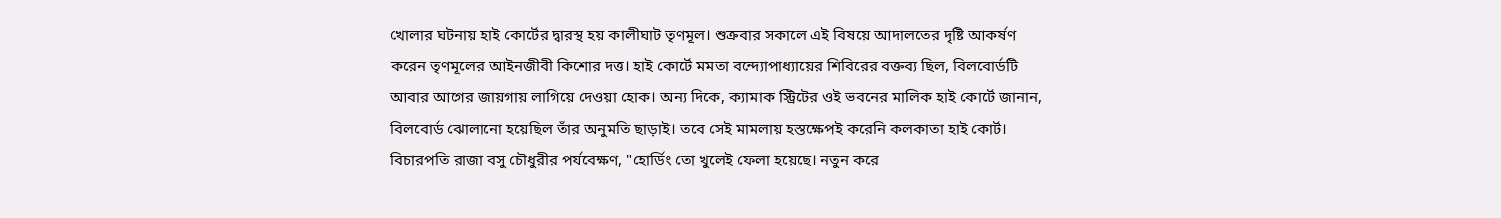খোলার ঘটনায় হাই কোর্টের দ্বারস্থ হয় কালীঘাট তৃণমূল। শুক্রবার সকালে এই বিষয়ে আদালতের দৃষ্টি আকর্ষণ করেন তৃণমূলের আইনজীবী কিশোর দত্ত। হাই কোর্টে মমতা বন্দ্যোপাধ্যায়ের শিবিরের বক্তব্য ছিল, বিলবোর্ডটি আবার আগের জায়গায় লাগিয়ে দেওয়া হোক। অন্য দিকে, ক্যামাক স্ট্রিটের ওই ভবনের মালিক হাই কোর্টে জানান, বিলবোর্ড ঝোলানো হয়েছিল তাঁর অনুমতি ছাড়াই। তবে সেই মামলায় হস্তক্ষেপই করেনি কলকাতা হাই কোর্ট। বিচারপতি রাজা বসু চৌধুরীর পর্যবেক্ষণ, "হোর্ডিং তো খুলেই ফেলা হয়েছে। নতুন করে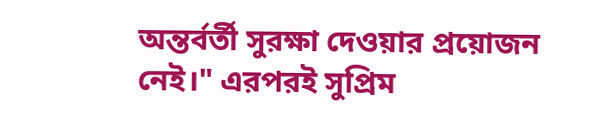অন্তর্বর্তী সুরক্ষা দেওয়ার প্রয়োজন নেই।" এরপরই সুপ্রিম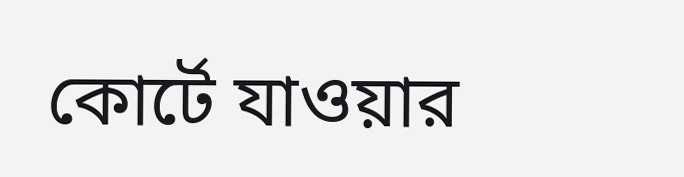কোর্টে যাওয়ার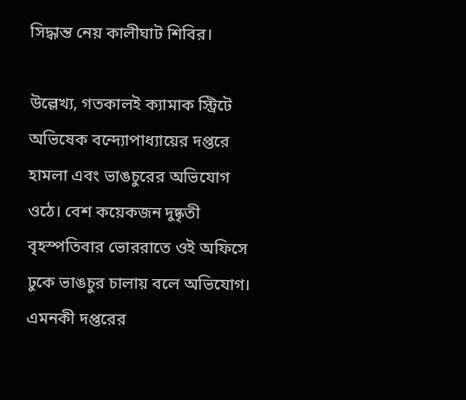সিদ্ধান্ত নেয় কালীঘাট শিবির।

উল্লেখ্য, গতকালই ক্যামাক স্ট্রিটে অভিষেক বন্দ্যোপাধ্যায়ের দপ্তরে হামলা এবং ভাঙচুরের অভিযোগ ওঠে। বেশ কয়েকজন দুষ্কৃতী বৃহস্পতিবার ভোররাতে ওই অফিসে ঢুকে ভাঙচুর চালায় বলে অভিযোগ। এমনকী দপ্তরের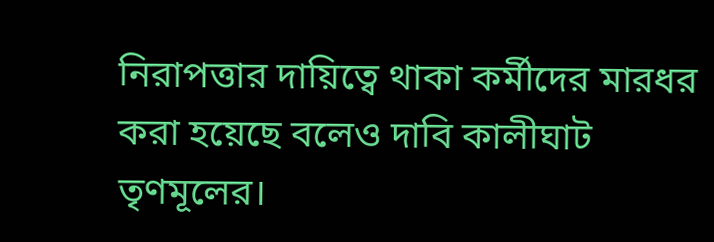নিরাপত্তার দায়িত্বে থাকা কর্মীদের মারধর করা হয়েছে বলেও দাবি কালীঘাট তৃণমূলের।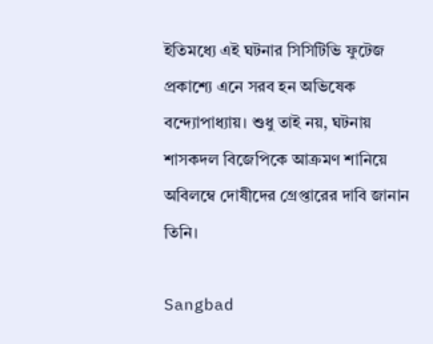ইতিমধ্যে এই ঘটনার সিসিটিভি ফুটেজ প্রকাশ্যে এনে সরব হন অভিষেক বন্দ্যোপাধ্যায়। শুধু তাই নয়, ঘটনায় শাসকদল বিজেপিকে আক্রমণ শানিয়ে অবিলম্বে দোষীদের গ্রেপ্তারের দাবি জানান তিনি।

Sangbad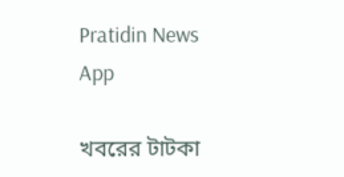Pratidin News App

খবরের টাটকা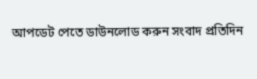আপডেট পেতে ডাউনলোড করুন সংবাদ প্রতিদিন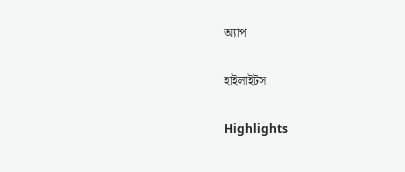অ্যাপ

হাইলাইটস

Highlights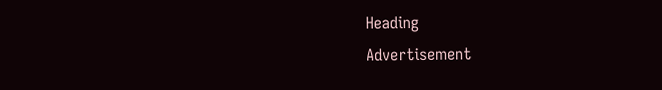Heading
Advertisement